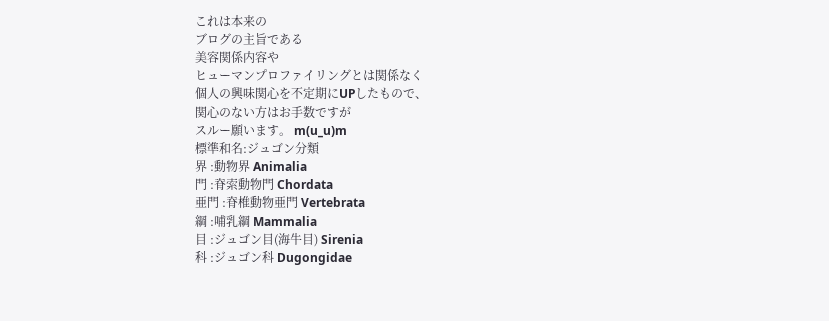これは本来の
ブログの主旨である
美容関係内容や
ヒューマンプロファイリングとは関係なく
個人の興味関心を不定期にUPしたもので、
関心のない方はお手数ですが
スルー願います。 m(u_u)m
標準和名:ジュゴン分類
界 :動物界 Animalia
門 :脊索動物門 Chordata
亜門 :脊椎動物亜門 Vertebrata
綱 :哺乳綱 Mammalia
目 :ジュゴン目(海牛目) Sirenia
科 :ジュゴン科 Dugongidae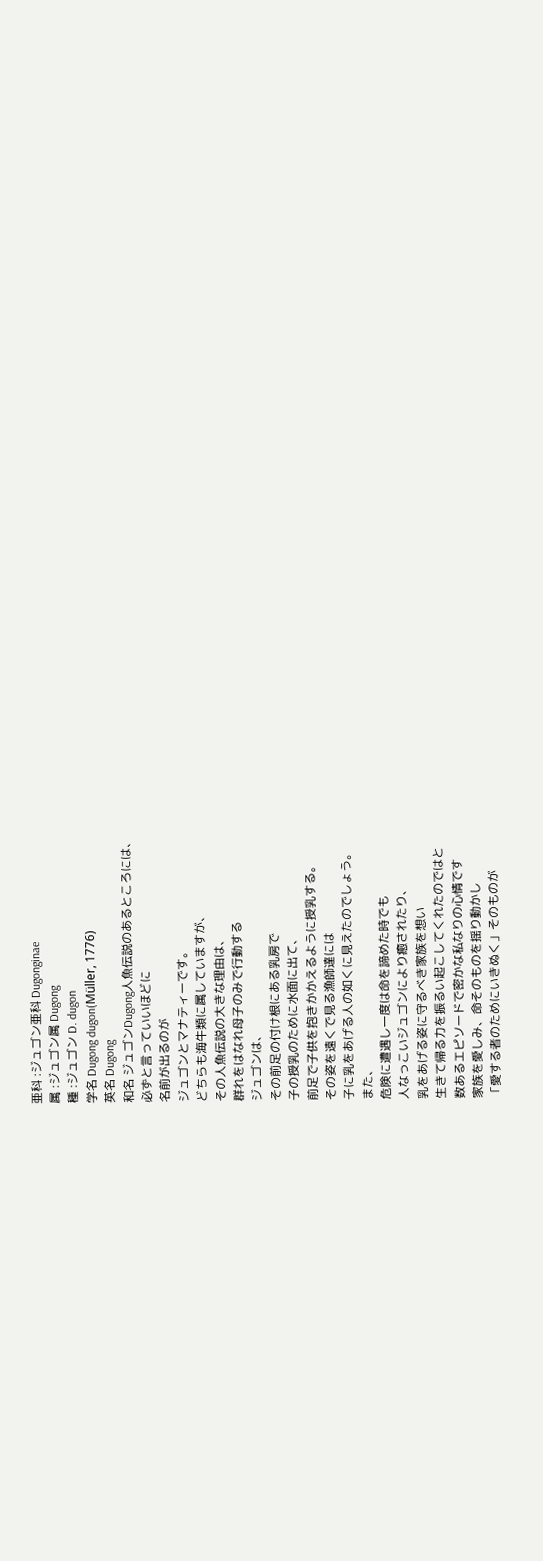亜科 :ジュゴン亜科 Dugonginae
属 :ジュゴン属 Dugong
種 :ジュゴン D. dugon
学名 Dugong dugon(Müller, 1776)
英名 Dugong
和名 ジュゴンDugong人魚伝説のあるところには、
必ずと言っていいほどに
名前が出るのが
ジュゴンとマナティーです。
どちらも海牛類に属していますが、
その人魚伝説の大きな理由は、
群れをはなれ母子のみで行動する
ジュゴンは、
その前足の付け根にある乳房で
子の授乳のために水面に出て、
前足で子供を抱きかかえるように授乳する。
その姿を遠くで見る漁師達には
子に乳をあげる人の如くに見えたのでしょう。
また、
危険に遭遇し一度は命を諦めた時でも
人なっこいジュゴンにより癒されたり、
乳をあげる姿に守るべき家族を想い
生きて帰る力を振るい起こしてくれたのではと
数あるエピソードで密かな私なりの心情です
家族を愛しみ、命そのものを揺り動かし
「愛する者のためにいきぬく」そのものが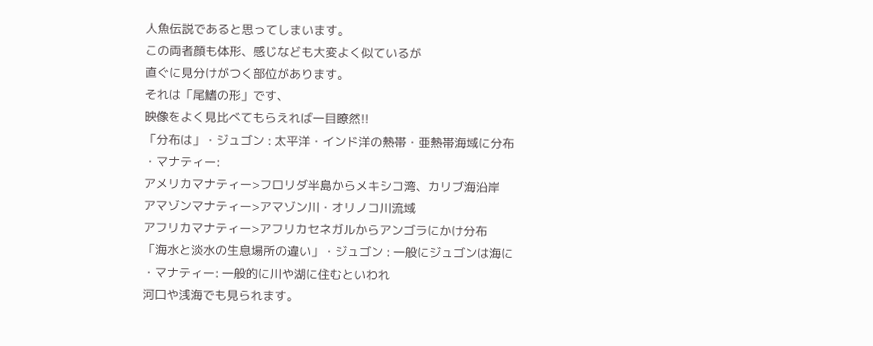人魚伝説であると思ってしまいます。
この両者顔も体形、感じなども大変よく似ているが
直ぐに見分けがつく部位があります。
それは「尾鰭の形」です、
映像をよく見比べてもらえれば一目瞭然!!
「分布は」・ジュゴン : 太平洋・インド洋の熱帯・亜熱帯海域に分布
・マナティー:
アメリカマナティー>フロリダ半島からメキシコ湾、カリブ海沿岸
アマゾンマナティー>アマゾン川・オリノコ川流域
アフリカマナティー>アフリカセネガルからアンゴラにかけ分布
「海水と淡水の生息場所の違い」・ジュゴン : 一般にジュゴンは海に
・マナティー: 一般的に川や湖に住むといわれ
河口や浅海でも見られます。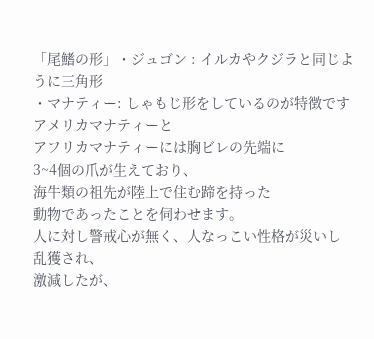「尾鰭の形」・ジュゴン : イルカやクジラと同じように三角形
・マナティー: しゃもじ形をしているのが特徴です
アメリカマナティーと
アフリカマナティーには胸ビレの先端に
3~4個の爪が生えており、
海牛類の祖先が陸上で住む蹄を持った
動物であったことを伺わせます。
人に対し警戒心が無く、人なっこい性格が災いし乱獲され、
激減したが、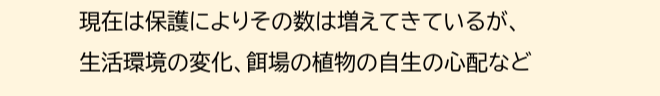現在は保護によりその数は増えてきているが、
生活環境の変化、餌場の植物の自生の心配など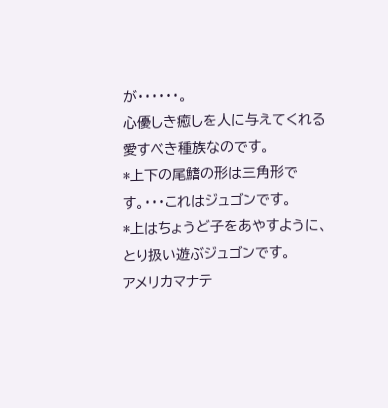が・・・・・・。
心優しき癒しを人に与えてくれる愛すべき種族なのです。
*上下の尾鰭の形は三角形です。・・・これはジュゴンです。
*上はちょうど子をあやすように、とり扱い遊ぶジュゴンです。
アメリカマナテ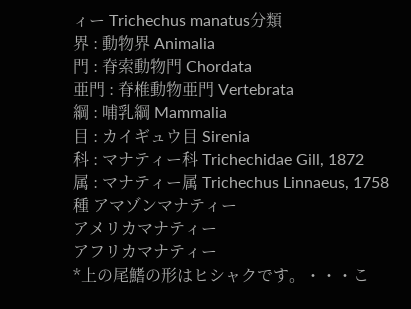ィー Trichechus manatus分類
界 : 動物界 Animalia
門 : 脊索動物門 Chordata
亜門 : 脊椎動物亜門 Vertebrata
綱 : 哺乳綱 Mammalia
目 : カイギュウ目 Sirenia
科 : マナティー科 Trichechidae Gill, 1872
属 : マナティー属 Trichechus Linnaeus, 1758
種 アマゾンマナティー
アメリカマナティー
アフリカマナティー
*上の尾鰭の形はヒシャクです。・・・こ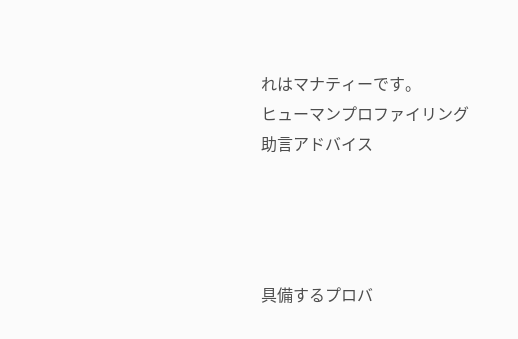れはマナティーです。
ヒューマンプロファイリング
助言アドバイス




具備するプロバ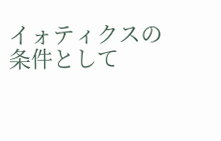イォティクスの条件として